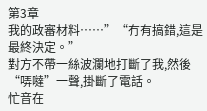第3章
我的政審材料……”“冇有搞錯,這是最終決定。”
對方不帶一絲波瀾地打斷了我,然後“哢噠”一聲,掛斷了電話。
忙音在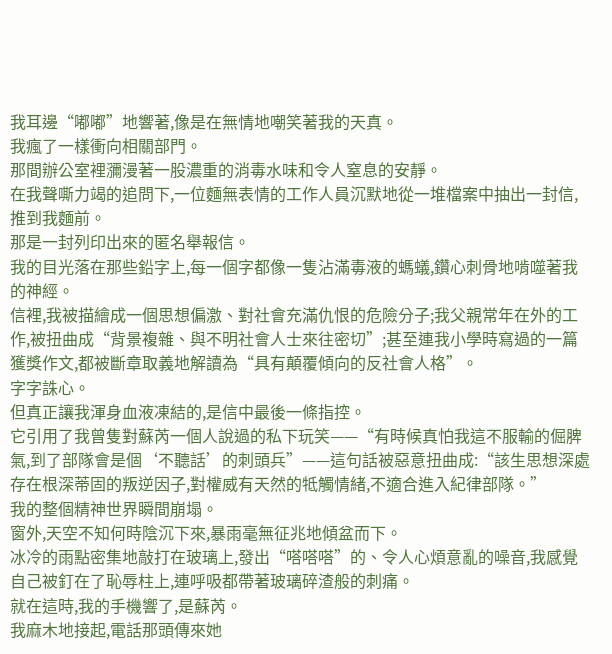我耳邊“嘟嘟”地響著,像是在無情地嘲笑著我的天真。
我瘋了一樣衝向相關部門。
那間辦公室裡瀰漫著一股濃重的消毒水味和令人窒息的安靜。
在我聲嘶力竭的追問下,一位麵無表情的工作人員沉默地從一堆檔案中抽出一封信,推到我麵前。
那是一封列印出來的匿名舉報信。
我的目光落在那些鉛字上,每一個字都像一隻沾滿毒液的螞蟻,鑽心刺骨地啃噬著我的神經。
信裡,我被描繪成一個思想偏激、對社會充滿仇恨的危險分子;我父親常年在外的工作,被扭曲成“背景複雜、與不明社會人士來往密切”;甚至連我小學時寫過的一篇獲獎作文,都被斷章取義地解讀為“具有顛覆傾向的反社會人格”。
字字誅心。
但真正讓我渾身血液凍結的,是信中最後一條指控。
它引用了我曾隻對蘇芮一個人說過的私下玩笑——“有時候真怕我這不服輸的倔脾氣,到了部隊會是個‘不聽話’的刺頭兵”——這句話被惡意扭曲成:“該生思想深處存在根深蒂固的叛逆因子,對權威有天然的牴觸情緒,不適合進入紀律部隊。”
我的整個精神世界瞬間崩塌。
窗外,天空不知何時陰沉下來,暴雨毫無征兆地傾盆而下。
冰冷的雨點密集地敲打在玻璃上,發出“嗒嗒嗒”的、令人心煩意亂的噪音,我感覺自己被釘在了恥辱柱上,連呼吸都帶著玻璃碎渣般的刺痛。
就在這時,我的手機響了,是蘇芮。
我麻木地接起,電話那頭傳來她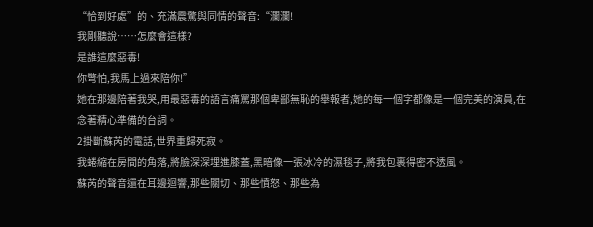“恰到好處”的、充滿震驚與同情的聲音:“瀾瀾!
我剛聽說……怎麼會這樣?
是誰這麼惡毒!
你彆怕,我馬上過來陪你!”
她在那邊陪著我哭,用最惡毒的語言痛罵那個卑鄙無恥的舉報者,她的每一個字都像是一個完美的演員,在念著精心準備的台詞。
2掛斷蘇芮的電話,世界重歸死寂。
我蜷縮在房間的角落,將臉深深埋進膝蓋,黑暗像一張冰冷的濕毯子,將我包裹得密不透風。
蘇芮的聲音還在耳邊迴響,那些關切、那些憤怒、那些為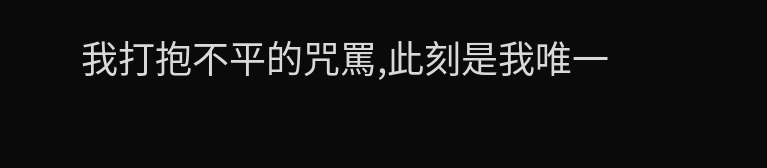我打抱不平的咒罵,此刻是我唯一